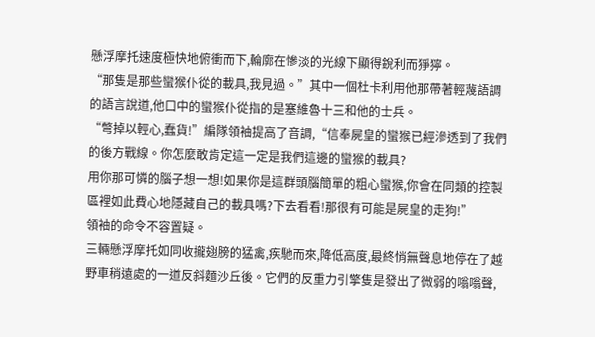懸浮摩托速度極快地俯衝而下,輪廓在慘淡的光線下顯得銳利而猙獰。
“那隻是那些蠻猴仆從的載具,我見過。”其中一個杜卡利用他那帶著輕蔑語調的語言說道,他口中的蠻猴仆從指的是塞維魯十三和他的士兵。
“彆掉以輕心,蠢貨!”編隊領袖提高了音調,“信奉屍皇的蠻猴已經滲透到了我們的後方戰線。你怎麼敢肯定這一定是我們這邊的蠻猴的載具?
用你那可憐的腦子想一想!如果你是這群頭腦簡單的粗心蠻猴,你會在同類的控製區裡如此費心地隱藏自己的載具嗎?下去看看!那很有可能是屍皇的走狗!”
領袖的命令不容置疑。
三輛懸浮摩托如同收攏翅膀的猛禽,疾馳而來,降低高度,最終悄無聲息地停在了越野車稍遠處的一道反斜麵沙丘後。它們的反重力引擎隻是發出了微弱的嗡嗡聲,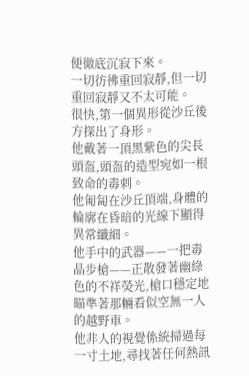便徹底沉寂下來。
一切彷彿重回寂靜,但一切重回寂靜又不太可能。
很快,第一個異形從沙丘後方探出了身形。
他戴著一頂黑紫色的尖長頭盔,頭盔的造型宛如一根致命的毒刺。
他匍匐在沙丘頂端,身體的輪廓在昏暗的光線下顯得異常纖細。
他手中的武器——一把毒晶步槍——正散發著幽綠色的不祥熒光,槍口穩定地瞄準著那輛看似空無一人的越野車。
他非人的視覺係統掃過每一寸土地,尋找著任何熱訊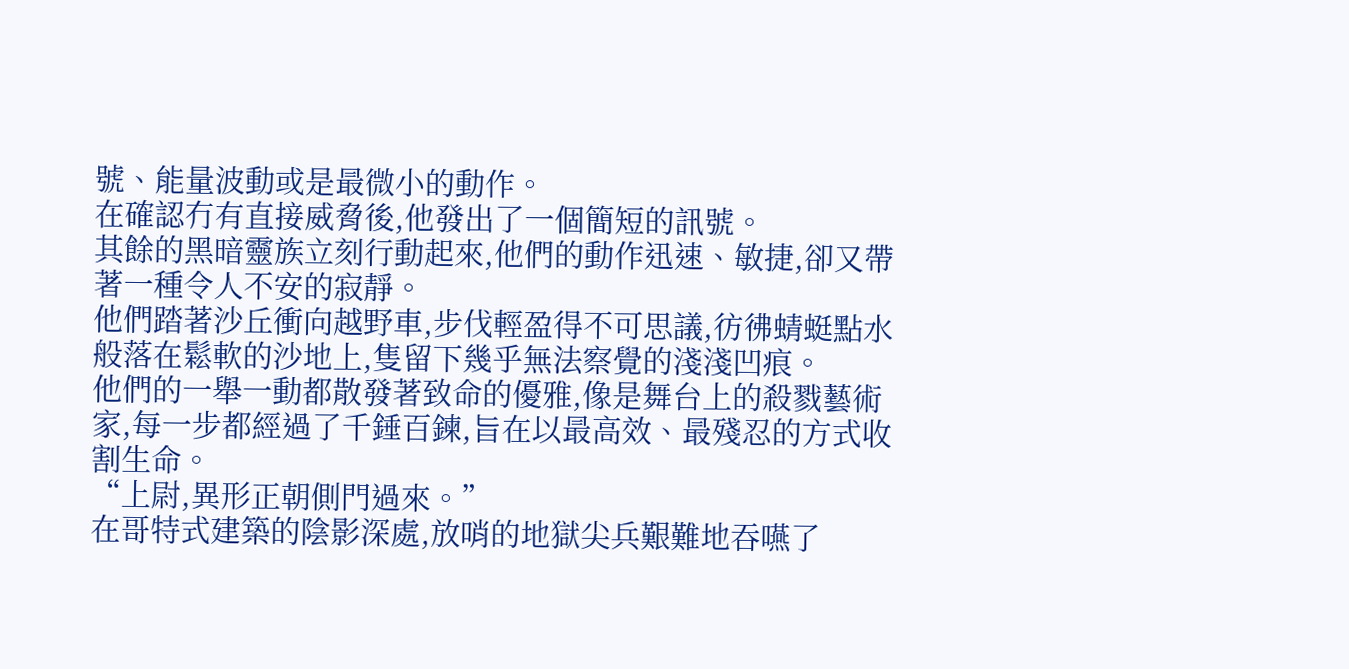號、能量波動或是最微小的動作。
在確認冇有直接威脅後,他發出了一個簡短的訊號。
其餘的黑暗靈族立刻行動起來,他們的動作迅速、敏捷,卻又帶著一種令人不安的寂靜。
他們踏著沙丘衝向越野車,步伐輕盈得不可思議,彷彿蜻蜓點水般落在鬆軟的沙地上,隻留下幾乎無法察覺的淺淺凹痕。
他們的一舉一動都散發著致命的優雅,像是舞台上的殺戮藝術家,每一步都經過了千錘百鍊,旨在以最高效、最殘忍的方式收割生命。
“上尉,異形正朝側門過來。”
在哥特式建築的陰影深處,放哨的地獄尖兵艱難地吞嚥了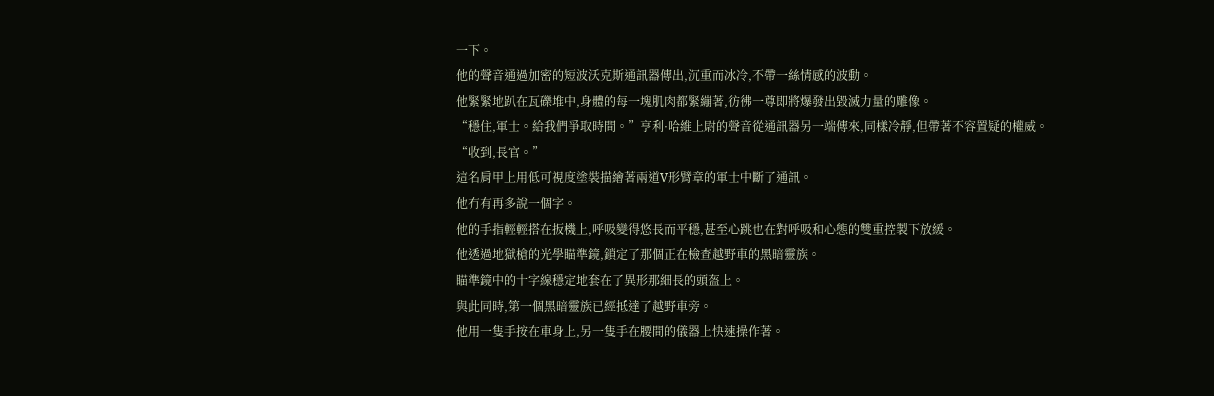一下。
他的聲音通過加密的短波沃克斯通訊器傳出,沉重而冰冷,不帶一絲情感的波動。
他緊緊地趴在瓦礫堆中,身體的每一塊肌肉都緊繃著,彷彿一尊即將爆發出毀滅力量的雕像。
“穩住,軍士。給我們爭取時間。”亨利·哈維上尉的聲音從通訊器另一端傳來,同樣冷靜,但帶著不容置疑的權威。
“收到,長官。”
這名肩甲上用低可視度塗裝描繪著兩道V形臂章的軍士中斷了通訊。
他冇有再多說一個字。
他的手指輕輕搭在扳機上,呼吸變得悠長而平穩,甚至心跳也在對呼吸和心態的雙重控製下放緩。
他透過地獄槍的光學瞄準鏡,鎖定了那個正在檢查越野車的黑暗靈族。
瞄準鏡中的十字線穩定地套在了異形那細長的頭盔上。
與此同時,第一個黑暗靈族已經抵達了越野車旁。
他用一隻手按在車身上,另一隻手在腰間的儀器上快速操作著。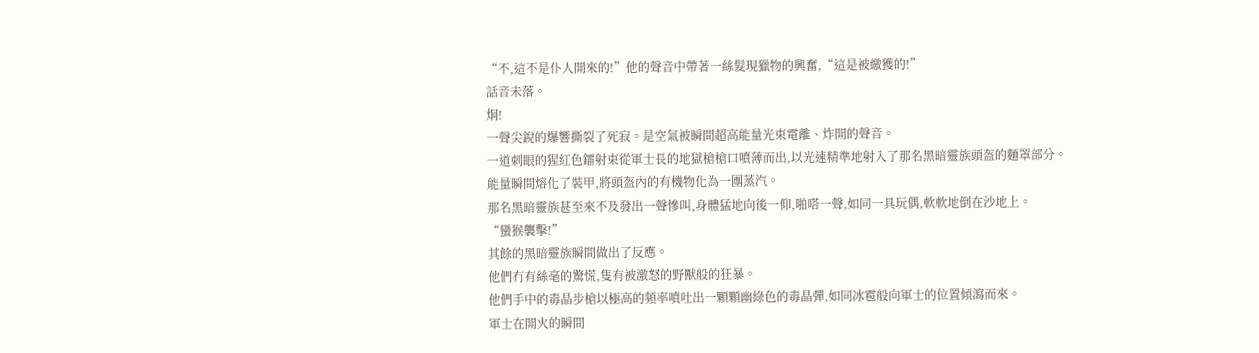“不,這不是仆人開來的!”他的聲音中帶著一絲髮現獵物的興奮,“這是被繳獲的!”
話音未落。
炯!
一聲尖銳的爆響撕裂了死寂。是空氣被瞬間超高能量光束電離、炸開的聲音。
一道刺眼的猩紅色鐳射束從軍士長的地獄槍槍口噴薄而出,以光速精準地射入了那名黑暗靈族頭盔的麵罩部分。
能量瞬間熔化了裝甲,將頭盔內的有機物化為一團蒸汽。
那名黑暗靈族甚至來不及發出一聲慘叫,身體猛地向後一仰,啪嗒一聲,如同一具玩偶,軟軟地倒在沙地上。
“蠻猴襲擊!”
其餘的黑暗靈族瞬間做出了反應。
他們冇有絲毫的驚慌,隻有被激怒的野獸般的狂暴。
他們手中的毒晶步槍以極高的頻率噴吐出一顆顆幽綠色的毒晶彈,如同冰雹般向軍士的位置傾瀉而來。
軍士在開火的瞬間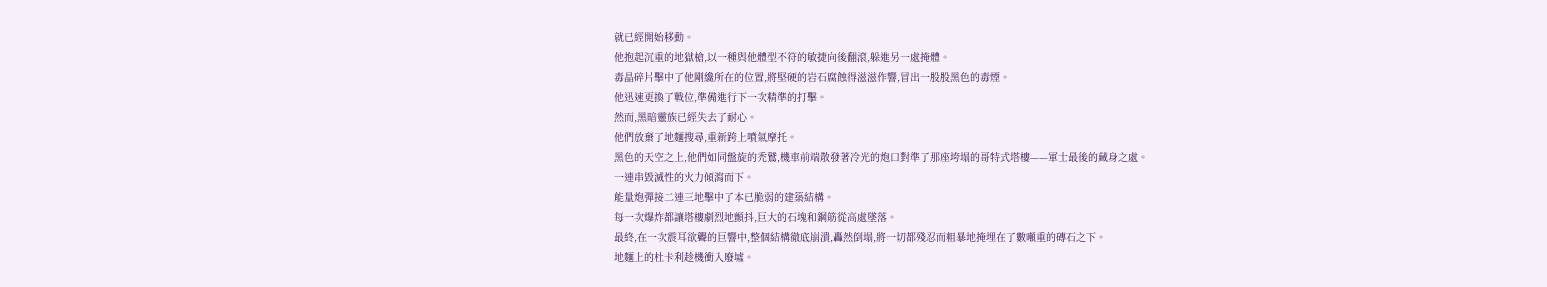就已經開始移動。
他抱起沉重的地獄槍,以一種與他體型不符的敏捷向後翻滾,躲進另一處掩體。
毒晶碎片擊中了他剛纔所在的位置,將堅硬的岩石腐蝕得滋滋作響,冒出一股股黑色的毒煙。
他迅速更換了戰位,準備進行下一次精準的打擊。
然而,黑暗靈族已經失去了耐心。
他們放棄了地麵搜尋,重新跨上噴氣摩托。
黑色的天空之上,他們如同盤旋的禿鷲,機車前端散發著冷光的炮口對準了那座垮塌的哥特式塔樓——軍士最後的藏身之處。
一連串毀滅性的火力傾瀉而下。
能量炮彈接二連三地擊中了本已脆弱的建築結構。
每一次爆炸都讓塔樓劇烈地顫抖,巨大的石塊和鋼筋從高處墜落。
最終,在一次震耳欲聾的巨響中,整個結構徹底崩潰,轟然倒塌,將一切都殘忍而粗暴地掩埋在了數噸重的磚石之下。
地麵上的杜卡利趁機衝入廢墟。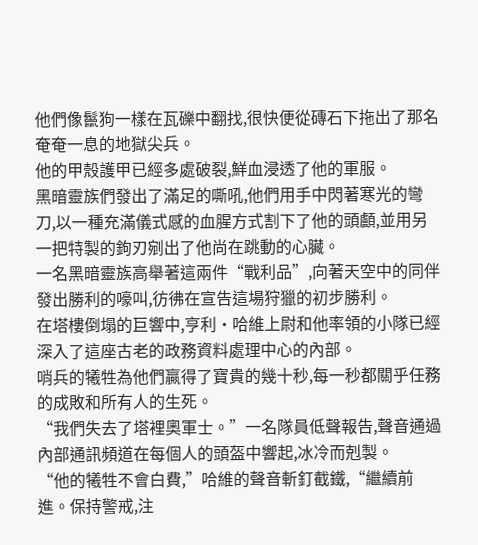他們像鬣狗一樣在瓦礫中翻找,很快便從磚石下拖出了那名奄奄一息的地獄尖兵。
他的甲殼護甲已經多處破裂,鮮血浸透了他的軍服。
黑暗靈族們發出了滿足的嘶吼,他們用手中閃著寒光的彎刀,以一種充滿儀式感的血腥方式割下了他的頭顱,並用另一把特製的鉤刃剜出了他尚在跳動的心臟。
一名黑暗靈族高舉著這兩件“戰利品”,向著天空中的同伴發出勝利的嚎叫,彷彿在宣告這場狩獵的初步勝利。
在塔樓倒塌的巨響中,亨利·哈維上尉和他率領的小隊已經深入了這座古老的政務資料處理中心的內部。
哨兵的犧牲為他們贏得了寶貴的幾十秒,每一秒都關乎任務的成敗和所有人的生死。
“我們失去了塔裡奧軍士。”一名隊員低聲報告,聲音通過內部通訊頻道在每個人的頭盔中響起,冰冷而剋製。
“他的犧牲不會白費,”哈維的聲音斬釘截鐵,“繼續前進。保持警戒,注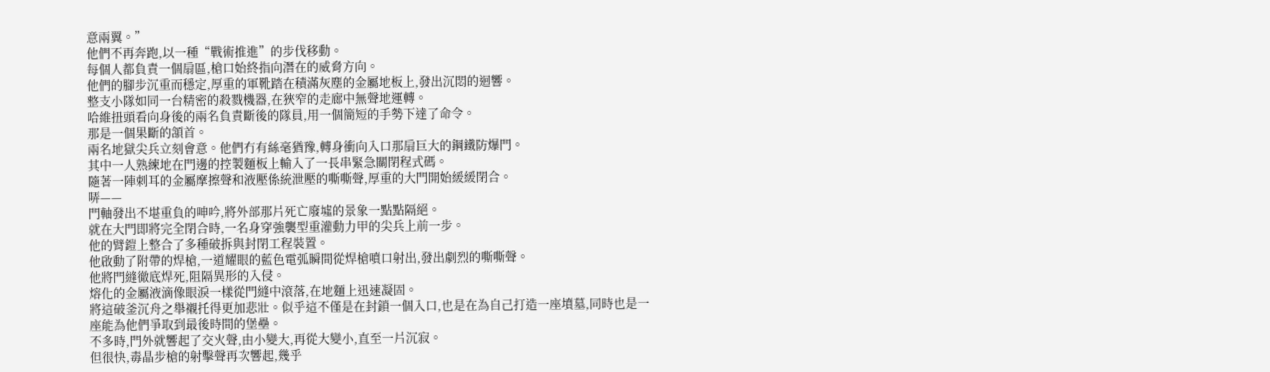意兩翼。”
他們不再奔跑,以一種“戰術推進”的步伐移動。
每個人都負責一個扇區,槍口始終指向潛在的威脅方向。
他們的腳步沉重而穩定,厚重的軍靴踏在積滿灰塵的金屬地板上,發出沉悶的迴響。
整支小隊如同一台精密的殺戮機器,在狹窄的走廊中無聲地運轉。
哈維扭頭看向身後的兩名負責斷後的隊員,用一個簡短的手勢下達了命令。
那是一個果斷的頷首。
兩名地獄尖兵立刻會意。他們冇有絲毫猶豫,轉身衝向入口那扇巨大的鋼鐵防爆門。
其中一人熟練地在門邊的控製麵板上輸入了一長串緊急關閉程式碼。
隨著一陣刺耳的金屬摩擦聲和液壓係統泄壓的嘶嘶聲,厚重的大門開始緩緩閉合。
哢——
門軸發出不堪重負的呻吟,將外部那片死亡廢墟的景象一點點隔絕。
就在大門即將完全閉合時,一名身穿強襲型重灌動力甲的尖兵上前一步。
他的臂鎧上整合了多種破拆與封閉工程裝置。
他啟動了附帶的焊槍,一道耀眼的藍色電弧瞬間從焊槍噴口射出,發出劇烈的嘶嘶聲。
他將門縫徹底焊死,阻隔異形的入侵。
熔化的金屬液滴像眼淚一樣從門縫中滾落,在地麵上迅速凝固。
將這破釜沉舟之舉襯托得更加悲壯。似乎這不僅是在封鎖一個入口,也是在為自己打造一座墳墓,同時也是一座能為他們爭取到最後時間的堡壘。
不多時,門外就響起了交火聲,由小變大,再從大變小,直至一片沉寂。
但很快,毒晶步槍的射擊聲再次響起,幾乎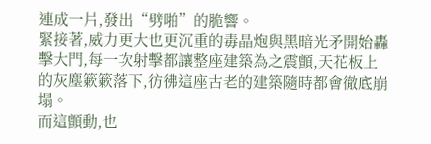連成一片,發出“劈啪”的脆響。
緊接著,威力更大也更沉重的毒晶炮與黑暗光矛開始轟擊大門,每一次射擊都讓整座建築為之震顫,天花板上的灰塵簌簌落下,彷彿這座古老的建築隨時都會徹底崩塌。
而這顫動,也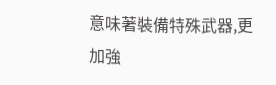意味著裝備特殊武器,更加強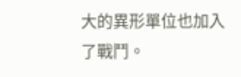大的異形單位也加入了戰鬥。